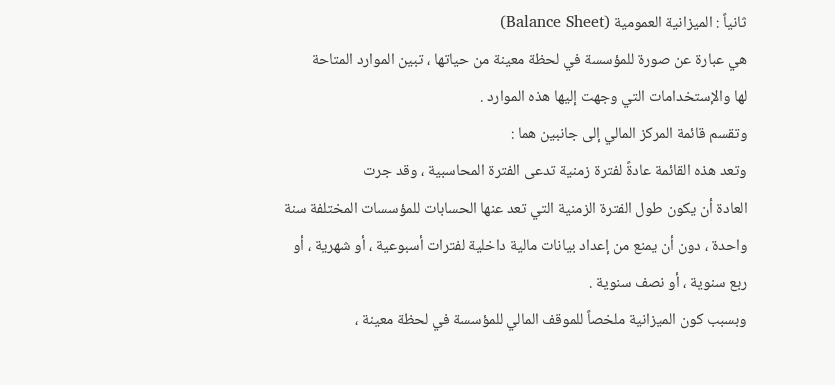ثانياً : الميزانية العمومية (Balance Sheet)
هي عبارة عن صورة للمؤسسة في لحظة معينة من حياتها ، تبين الموارد المتاحة
لها والإستخدامات التي وجهت إليها هذه الموارد .
وتقسم قائمة المركز المالي إلى جانبين هما :
وتعد هذه القائمة عادةً لفترة زمنية تدعى الفترة المحاسبية ، وقد جرت
العادة أن يكون طول الفترة الزمنية التي تعد عنها الحسابات للمؤسسات المختلفة سنة
واحدة ، دون أن يمنع من إعداد بيانات مالية داخلية لفترات أسبوعية ، أو شهرية ، أو
ربع سنوية ، أو نصف سنوية .
وبسبب كون الميزانية ملخصاً للموقف المالي للمؤسسة في لحظة معينة ،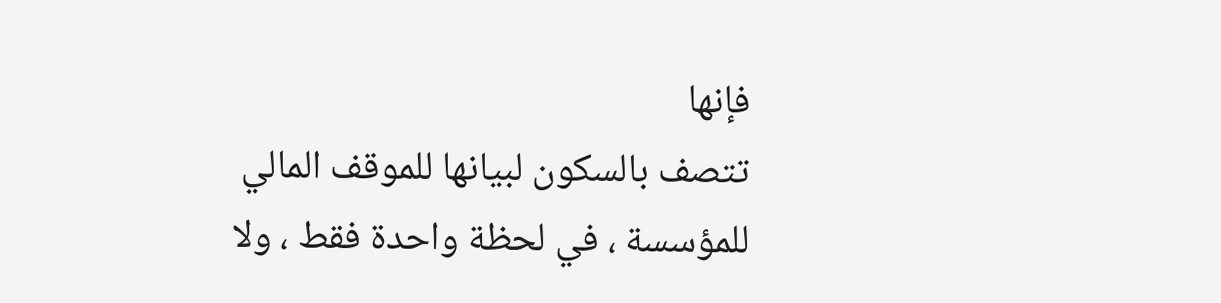فإنها
تتصف بالسكون لبيانها للموقف المالي للمؤسسة ، في لحظة واحدة فقط ، ولا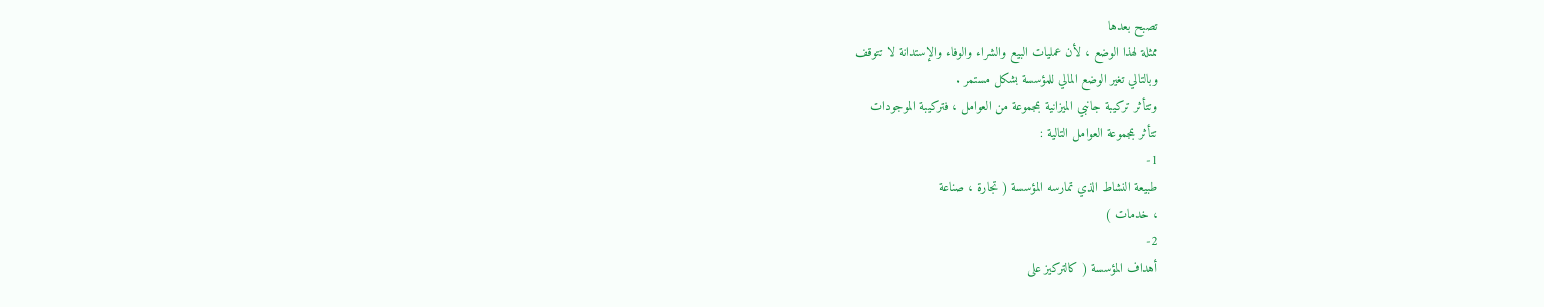تصبح بعدها
ممثلة لهذا الوضع ، لأن عمليات البيع والشراء والوفاء والإستدانة لا تتوقف
وبالتالي تغير الوضع المالي للمؤسسة بشكل مستمر .
وتتأثر تركيبة جانبي الميزانية بمجموعة من العوامل ، فتركيبة الموجودات
تتأثر بمجموعة العوامل التالية :
1-
طبيعة النشاط الذي تمارسه المؤسسة ( تجارة ، صناعة
، خدمات )
2-
أهداف المؤسسة ( كالتركيز على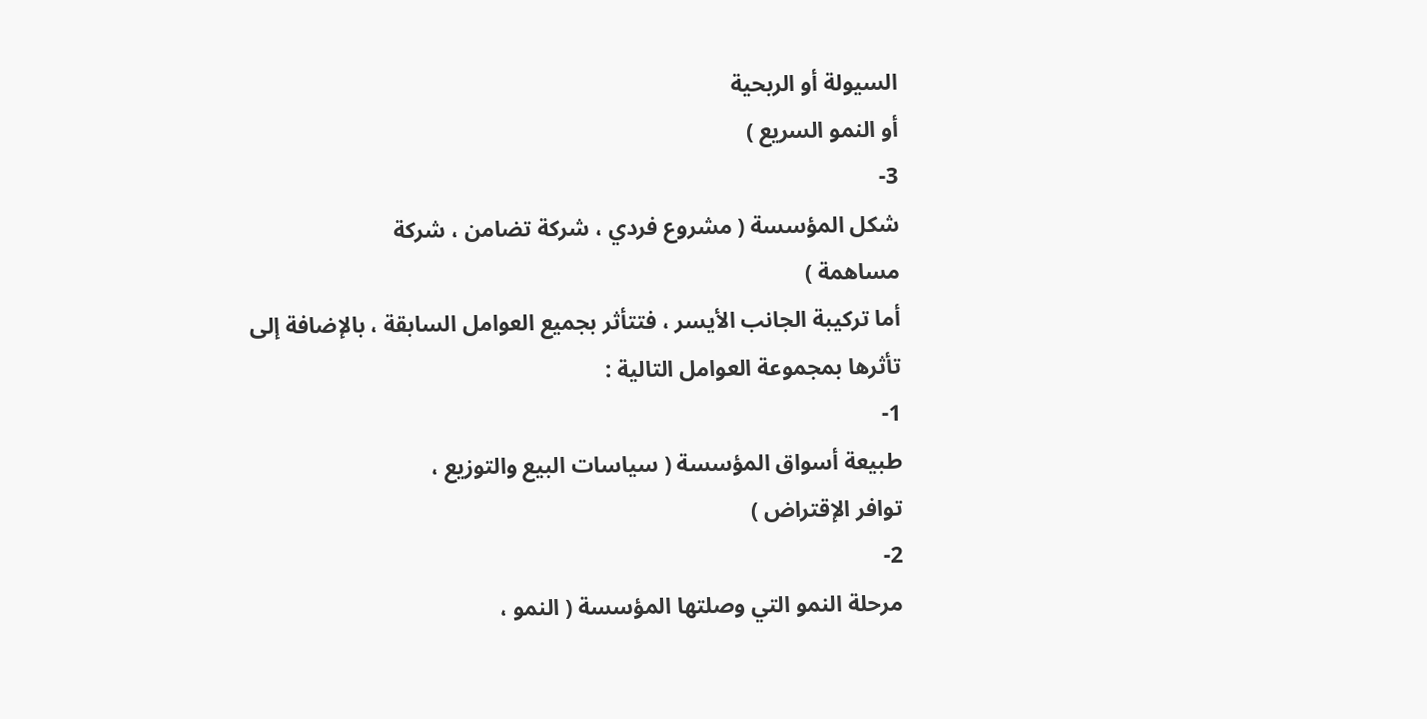السيولة أو الربحية
أو النمو السريع )
3-
شكل المؤسسة ( مشروع فردي ، شركة تضامن ، شركة
مساهمة )
أما تركيبة الجانب الأيسر ، فتتأثر بجميع العوامل السابقة ، بالإضافة إلى
تأثرها بمجموعة العوامل التالية :
1-
طبيعة أسواق المؤسسة ( سياسات البيع والتوزيع ،
توافر الإقتراض )
2-
مرحلة النمو التي وصلتها المؤسسة ( النمو ،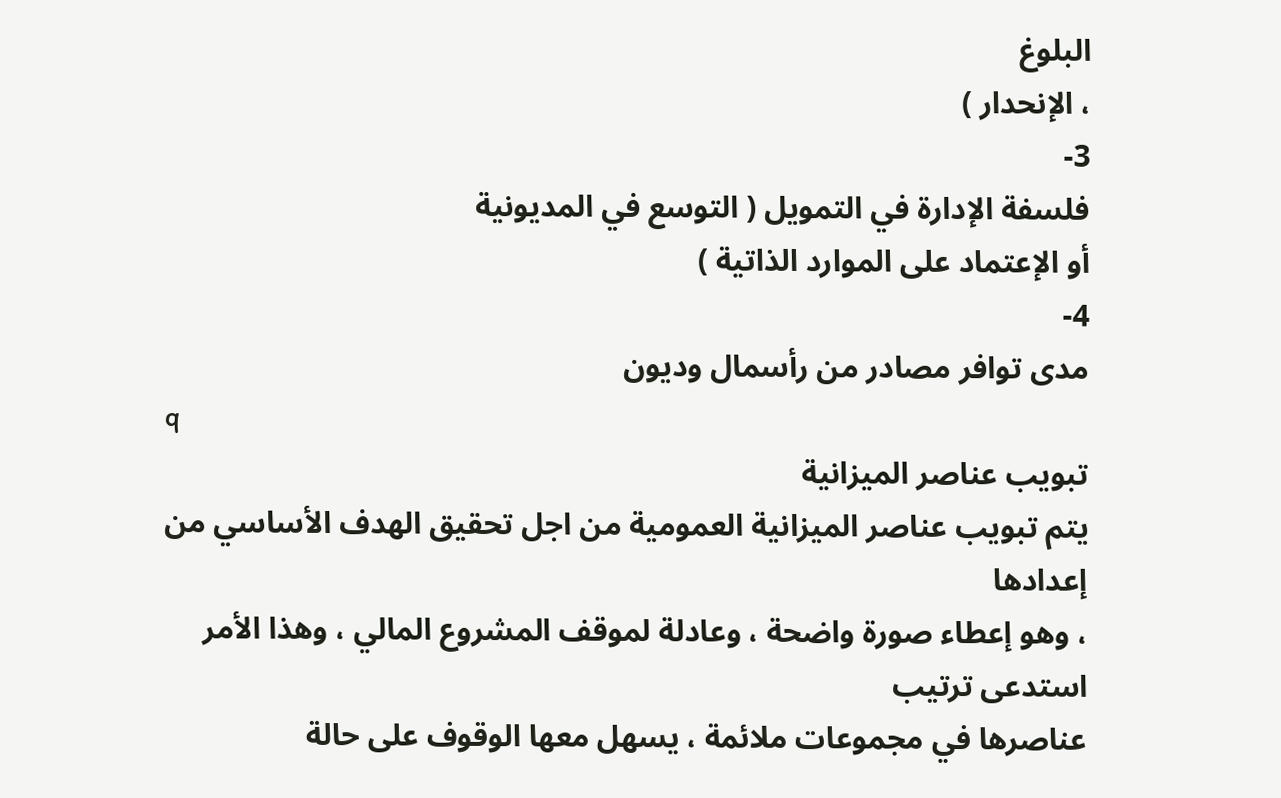البلوغ
، الإنحدار )
3-
فلسفة الإدارة في التمويل ( التوسع في المديونية
أو الإعتماد على الموارد الذاتية )
4-
مدى توافر مصادر من رأسمال وديون
q
تبويب عناصر الميزانية
يتم تبويب عناصر الميزانية العمومية من اجل تحقيق الهدف الأساسي من إعدادها
، وهو إعطاء صورة واضحة ، وعادلة لموقف المشروع المالي ، وهذا الأمر استدعى ترتيب
عناصرها في مجموعات ملائمة ، يسهل معها الوقوف على حالة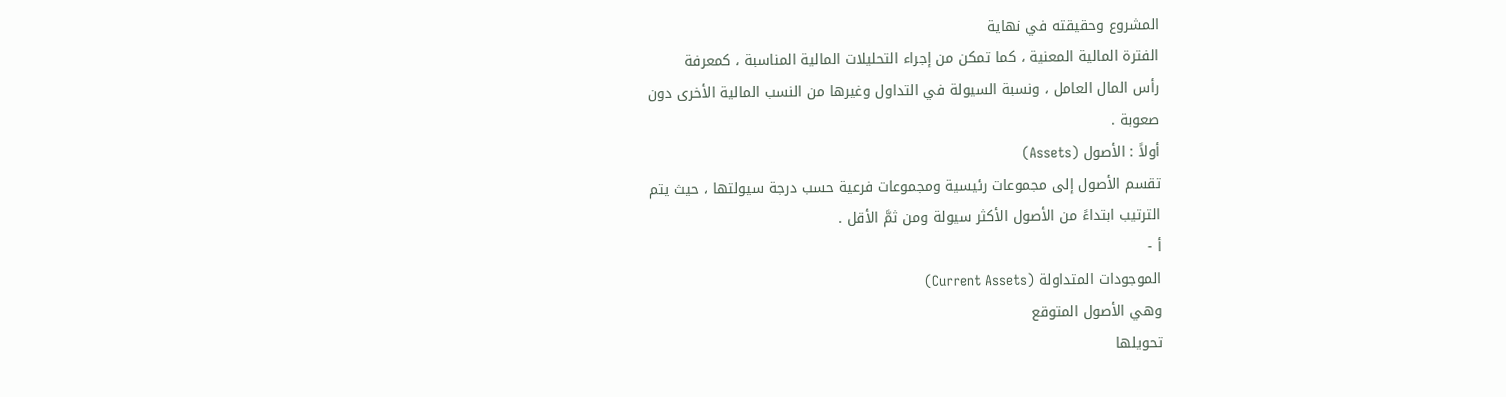المشروع وحقيقته في نهاية
الفترة المالية المعنية ، كما تمكن من إجراء التحليلات المالية المناسبة ، كمعرفة
رأس المال العامل ، ونسبة السيولة في التداول وغيرها من النسب المالية الأخرى دون
صعوبة .
أولاً : الأصول (Assets)
تقسم الأصول إلى مجموعات رئيسية ومجموعات فرعية حسب درجة سيولتها ، حيث يتم
الترتيب ابتداءً من الأصول الأكثر سيولة ومن ثمَّ الأقل .
أ -
الموجودات المتداولة (Current Assets)
وهي الأصول المتوقع
تحويلها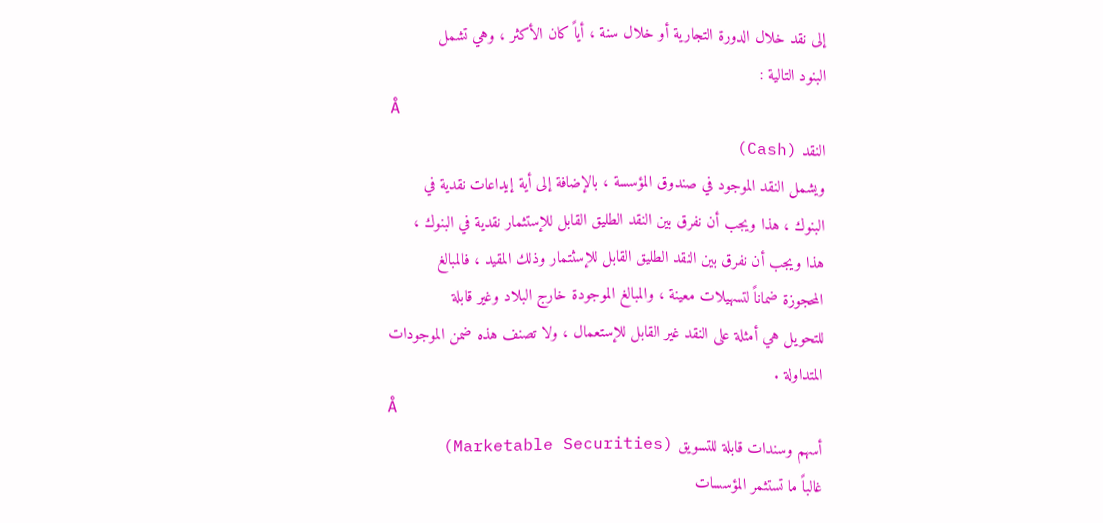إلى نقد خلال الدورة التجارية أو خلال سنة ، أياً كان الأكثر ، وهي تشمل
البنود التالية :
Å
النقد (Cash)
ويشمل النقد الموجود في صندوق المؤسسة ، بالإضافة إلى أية إيداعات نقدية في
البنوك ، هذا ويجب أن نفرق بين النقد الطليق القابل للإستثمار نقدية في البنوك ،
هذا ويجب أن نفرق بين النقد الطليق القابل للإسثتمار وذلك المقيد ، فالمبالغ
المحجوزة ضماناً لتسهيلات معينة ، والمبالغ الموجودة خارج البلاد وغير قابلة
للتحويل هي أمثلة على النقد غير القابل للإستعمال ، ولا تصنف هذه ضمن الموجودات
المتداولة .
Å
أسهم وسندات قابلة للتسويق (Marketable Securities)
غالباً ما تستثمر المؤسسات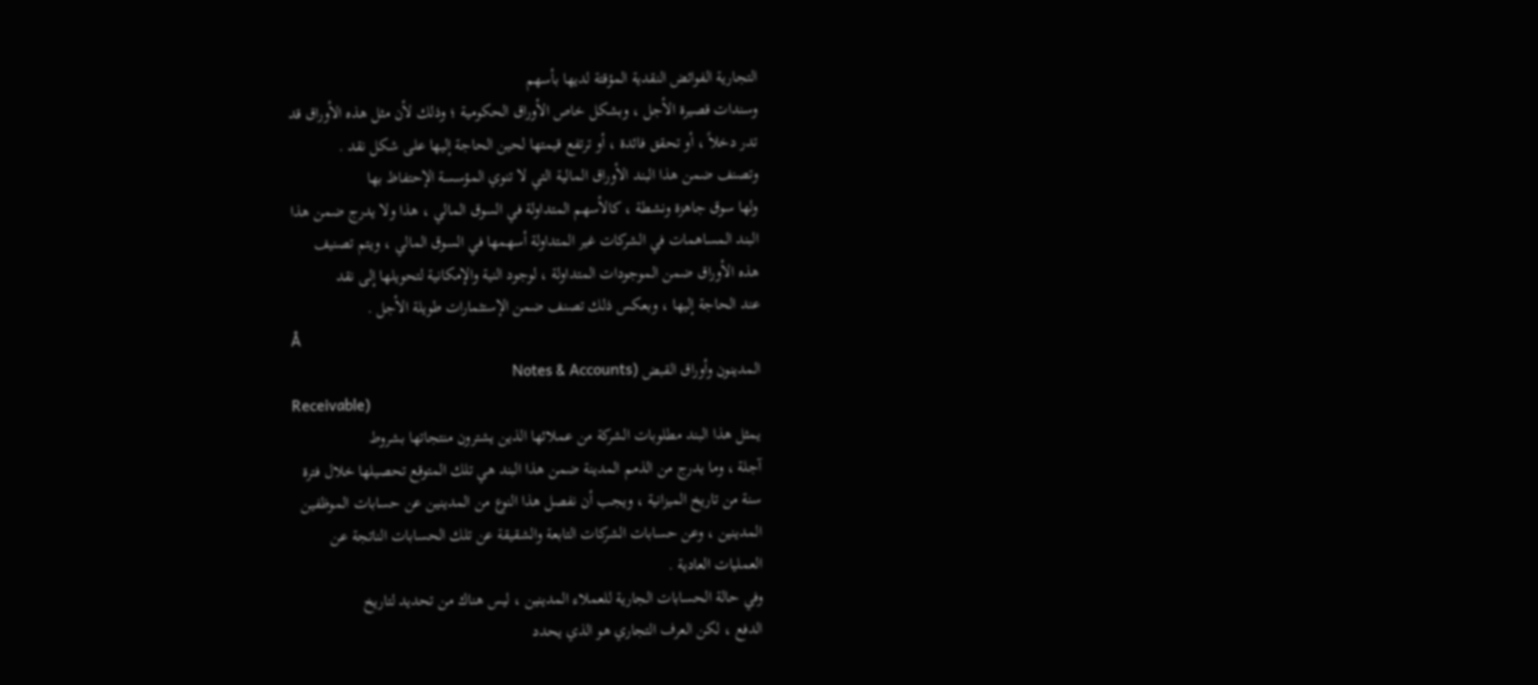التجارية الفوائض النقدية المؤقتة لديها بأسهم
وسندات قصيرة الأجل ، وبشكل خاص الأوراق الحكومية ؛ وذلك لأن مثل هذه الأوراق قد
تدر دخلاً ، أو تحقق فائدة ، أو ترتفع قيمتها لحين الحاجة إليها على شكل نقد .
وتصنف ضمن هذا البند الأوراق المالية التي لا تنوي المؤسسة الإحتفاظ بها
ولها سوق جاهزة ونشطة ، كالأسهم المتداولة في السوق المالي ، هذا ولا يدرج ضمن هذا
البند المساهمات في الشركات غير المتداولة أسهمها في السوق المالي ، ويتم تصنيف
هذه الأوراق ضمن الموجودات المتداولة ، لوجود النية والإمكانية لتحويلها إلى نقد
عند الحاجة إليها ، وبعكس ذلك تصنف ضمن الإستثمارات طويلة الأجل .
Å
المدينون وأوراق القبض (Notes & Accounts
Receivable)
يمثل هذا البند مطلوبات الشركة من عملائها الذين يشترون منتجاتها بشروط
آجلة ، وما يدرج من الذمم المدينة ضمن هذا البند هي تلك المتوقع تحصيلها خلال فترة
سنة من تاريخ الميزانية ، ويجب أن نفصل هذا النوع من المدينين عن حسابات الموظفين
المدينين ، وعن حسابات الشركات التابعة والشقيقة عن تلك الحسابات الناتجة عن
العمليات العادية .
وفي حالة الحسابات الجارية للعملاء المدينين ، ليس هناك من تحديد لتاريخ
الدفع ، لكن العرف التجاري هو الذي يحدد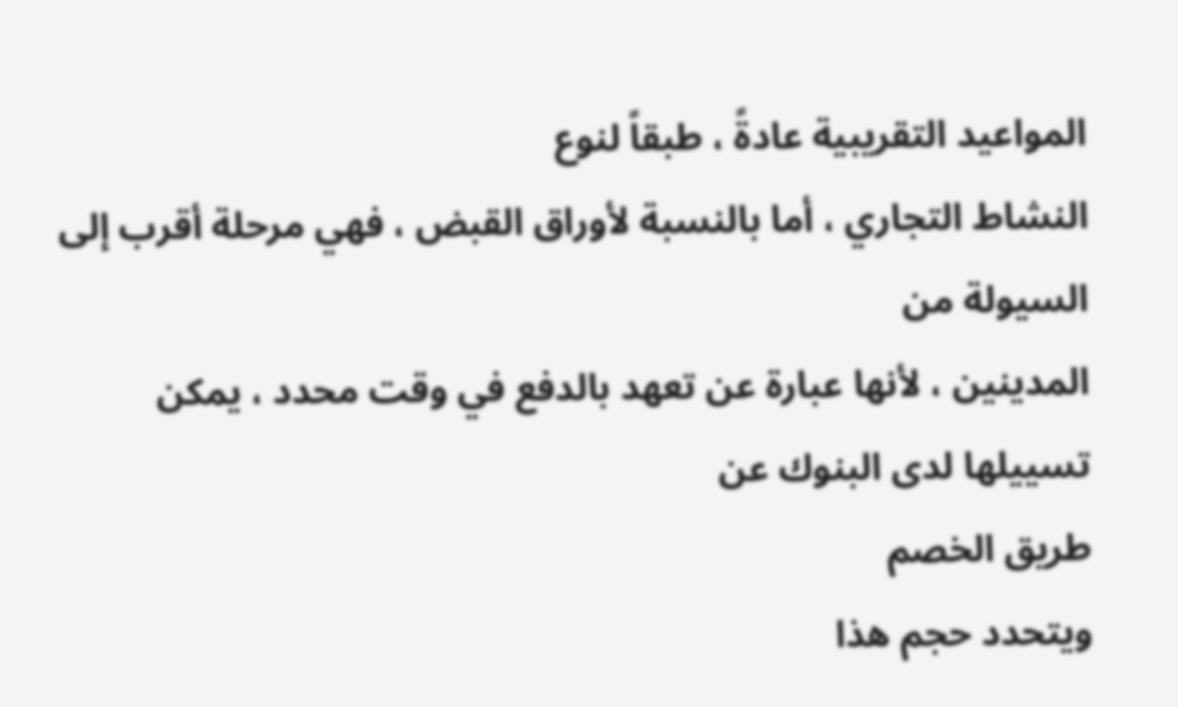المواعيد التقريبية عادةً ، طبقاً لنوع
النشاط التجاري ، أما بالنسبة لأوراق القبض ، فهي مرحلة أقرب إلى السيولة من
المدينين ، لأنها عبارة عن تعهد بالدفع في وقت محدد ، يمكن تسييلها لدى البنوك عن
طريق الخصم
ويتحدد حجم هذا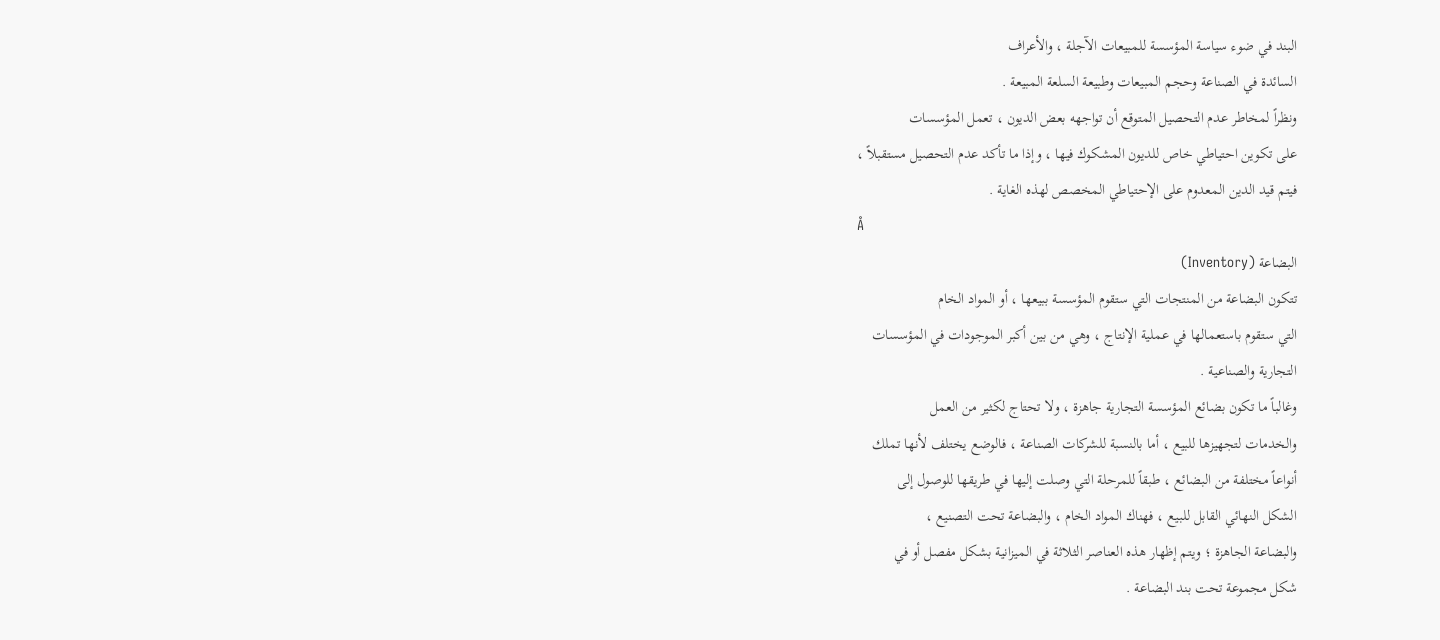البند في ضوء سياسة المؤسسة للمبيعات الآجلة ، والأعراف
السائدة في الصناعة وحجم المبيعات وطبيعة السلعة المبيعة .
ونظراً لمخاطر عدم التحصيل المتوقع أن تواجهه بعض الديون ، تعمل المؤسسات
على تكوين احتياطي خاص للديون المشكوك فيها ، وإذا ما تأكد عدم التحصيل مستقبلاً ،
فيتم قيد الدين المعدوم على الإحتياطي المخصص لهذه الغاية .
Å
البضاعة (Inventory)
تتكون البضاعة من المنتجات التي ستقوم المؤسسة ببيعها ، أو المواد الخام
التي ستقوم باستعمالها في عملية الإنتاج ، وهي من بين أكبر الموجودات في المؤسسات
التجارية والصناعية .
وغالباً ما تكون بضائع المؤسسة التجارية جاهزة ، ولا تحتاج لكثير من العمل
والخدمات لتجهيزها للبيع ، أما بالنسبة للشركات الصناعة ، فالوضع يختلف لأنها تملك
أنواعاً مختلفة من البضائع ، طبقاً للمرحلة التي وصلت إليها في طريقها للوصول إلى
الشكل النهائي القابل للبيع ، فهناك المواد الخام ، والبضاعة تحت التصنيع ،
والبضاعة الجاهزة ؛ ويتم إظهار هذه العناصر الثلاثة في الميزانية بشكل مفصل أو في
شكل مجموعة تحت بند البضاعة .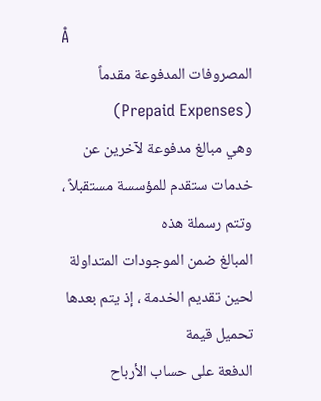Å
المصروفات المدفوعة مقدماً (Prepaid Expenses)
وهي مبالغ مدفوعة لآخرين عن خدمات ستقدم للمؤسسة مستقبلاً ، وتتم رسملة هذه
المبالغ ضمن الموجودات المتداولة لحين تقديم الخدمة ، إذ يتم بعدها تحميل قيمة
الدفعة على حساب الأرباح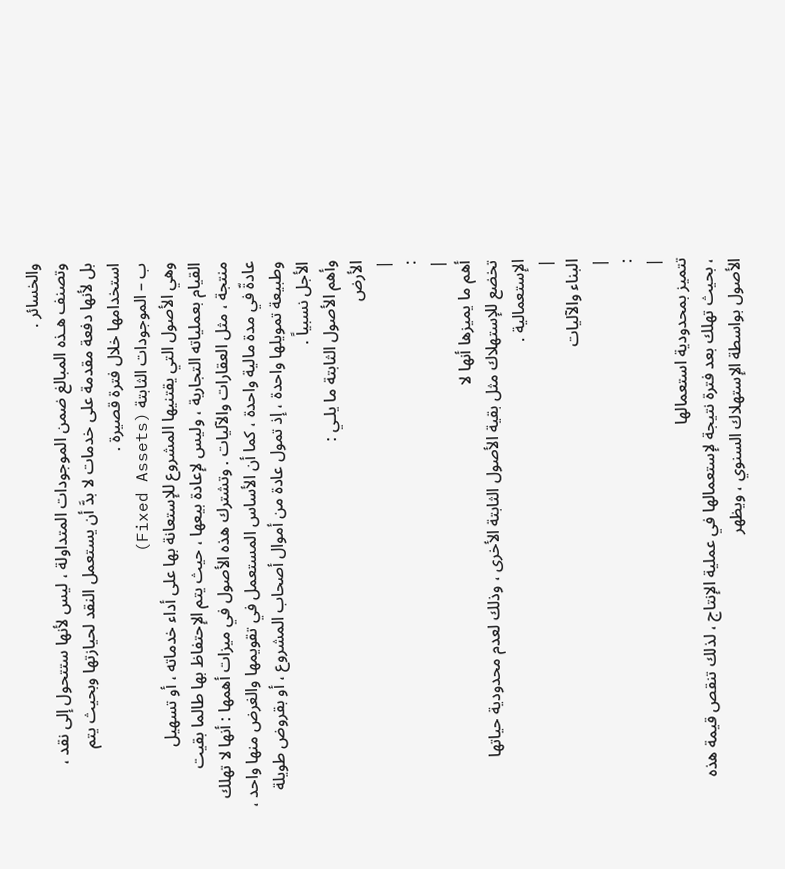والخسائر .
وتصنف هـذه المبالغ ضمن الموجودات المتداولة ، ليس لأنها ستتحول إلى نقد ،
بل لأنها دفعة مقدمة على خدمات لا بدَّ أن يستعمل النقد لحيازتها وبحيث يتم
استخدامها خلال فترة قصيرة .
ب – الموجودات الثابتة (Fixed Assets)
وهي الأصول التي يقتنيها المشروع للإستعانة بها على أداء خدماته ، أو تسهيل
القيام بعملياته التجارية ، وليس لإعادة بيعها ، حيث يتم الإحتفاظ بها طالما بقيت
منتجة ، مثل العقارات والآليات . وتشترك هذه الأصول في ميزات أهمها : أنها لا تهلك
عادةّ في مدة مالية واحدة ، كما أن الأساس المستعمل في تقويمها والغرض منها واحد ،
وطبيعة تمويلها واحدة ، إذ تمول عادة من أموال أصحاب المشروع ، أو بقروض طويلة
الأجل نسبياً .
وأهم الأصول الثابتة ما يلـي :
الأرض
|
:
|
أهم ما يميزها أنها لا
تخضع للإستهلاك مثل بقية الأصول الثابتة الأخرى ، وذلك لعدم محدودية حياتها
الإستعمالية .
|
البناء والآليات
|
:
|
تتميز بمحدودية استعمالها
، بحيث تهلك بعد فترة نتيجة لإستعمالها في عملية الإنتاج ، لذلك تنقص قيمة هذه
الأصول بواسطة الإستهلاك السنوي ، ويظهر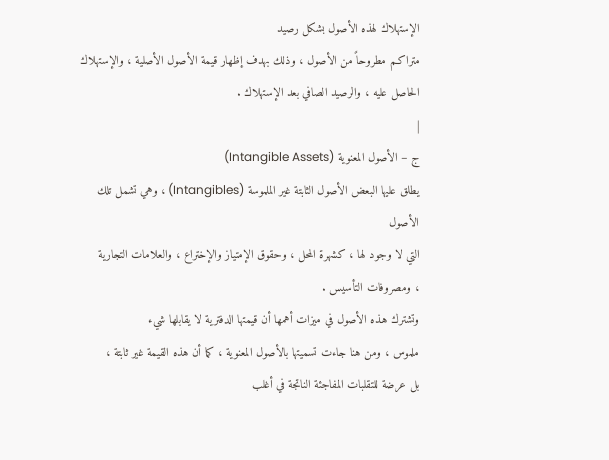الإستهلاك لهذه الأصول بشكل رصيد
متراكـم مطروحاً من الأصول ، وذلك بهدف إظهار قيمة الأصول الأصلية ، والإستهلاك
الحاصل عليه ، والرصيد الصافي بعد الإستهلاك .
|
ج – الأصول المعنوية (Intangible Assets)
يطلق عليها البعض الأصول الثابتة غير الملموسة (Intangibles) ، وهي تشمل تلك الأصول
التي لا وجود لها ، كشهرة المحل ، وحقوق الإمتياز والإختراع ، والعلامات التجارية
، ومصروفات التأسيس .
وتشترك هـذه الأصول في ميزات أهمها أن قيمتها الدفترية لا يقابلها شيء
ملموس ، ومن هنا جاءت تسميتها بالأصول المعنوية ، كما أن هذه القيمة غير ثابتة ،
بل عرضة للتقلبات المفاجئة الناتجة في أغلب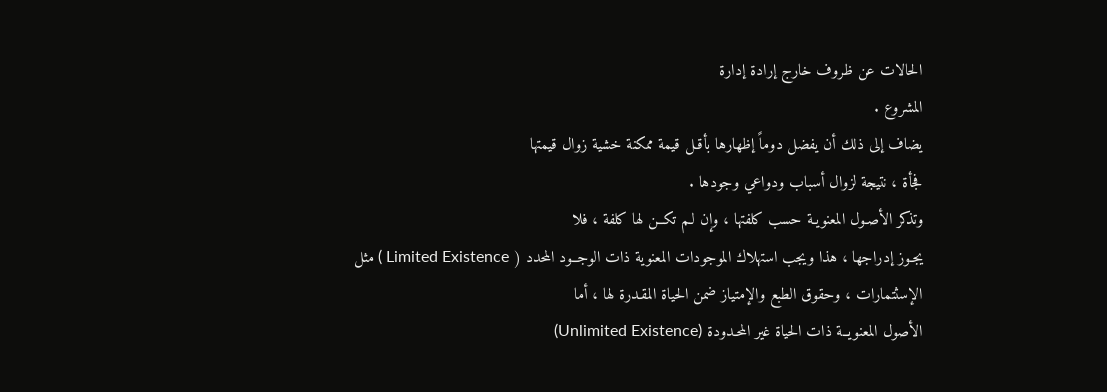الحالات عن ظروف خارج إرادة إدارة
المشروع .
يضاف إلى ذلك أن يفضل دوماً إظهارها بأقـل قيمة ممكنة خشية زوال قيمتها
فجأة ، نتيجة لزوال أسباب ودواعي وجودها .
وتذكر الأصـول المعنويـة حسب كلفتها ، وإن لـم تكــن لها كلفة ، فلا
يجـوز إدراجها ، هذا ويجب استهلاك الموجودات المعنوية ذات الوجــود المحدد ( Limited Existence ) مثل الإسثتمارات ، وحقوق الطبع والإمتياز ضمن الحياة المقـدرة لها ، أما
الأصول المعنويــة ذات الحياة غير المحـدودة (Unlimited Existence)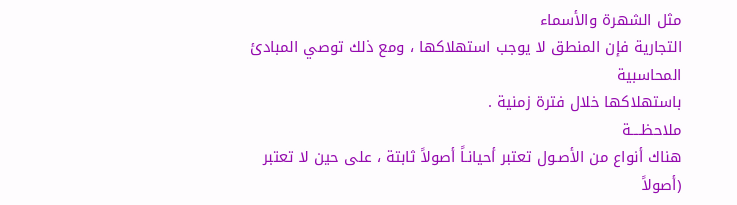مثل الشهرة والأسماء
التجارية فإن المنطق لا يوجب استهلاكها ، ومع ذلك توصي المبادئ المحاسبية
باستهلاكها خلال فترة زمنية .
ملاحظــــة
هناك أنواع من الأصـول تعتبر أحيانـاً أصولاً ثابتة ، على حين لا تعتبر
(أصولاً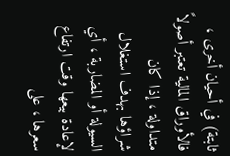ثابتة) في أحيان أخرى ، فالأوراق المالية تعتبر أصولاً متداولة ، إذا كان
شراؤها بهدف استغلال السيولة أو المضاربة ، أي لإعادة بيعها وقت ارتفاع سعرها ، على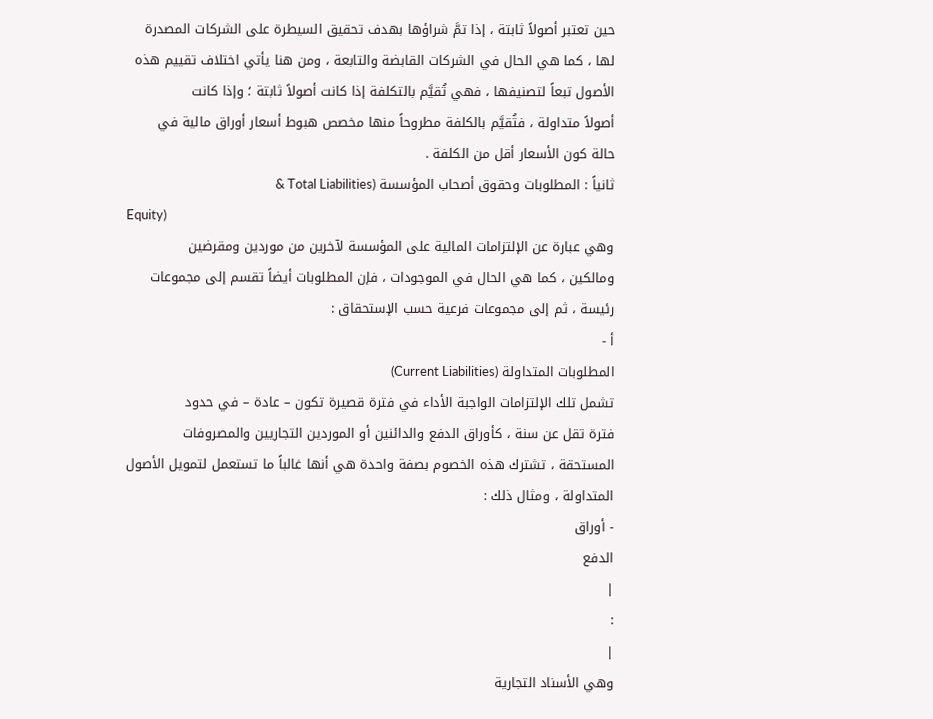حين تعتبر أصولاً ثابتة ، إذا تمَّ شراؤها بهدف تحقيق السيطرة على الشركات المصدرة
لها ، كما هي الحال في الشركات القابضة والتابعة ، ومن هنا يأتي اختلاف تقييم هذه
الأصول تبعاً لتصنيفها ، فهي تُقيَّم بالتكلفة إذا كانت أصولاً ثابتة ؛ وإذا كانت
أصولاً متداولة ، فتُقيَّم بالكلفة مطروحاً منها مخصص هبوط أسعار أوراق مالية في
حالة كون الأسعار أقل من الكلفة .
ثانياً : المطلوبات وحقوق أصحاب المؤسسة (Total Liabilities &
Equity)
وهي عبارة عن الإلتزامات المالية على المؤسسة لآخرين من موردين ومقرضين
ومالكين ، كما هي الحال في الموجودات ، فإن المطلوبات أيضاً تقسم إلى مجموعات
رئيسة ، ثم إلى مجموعات فرعية حسب الإستحقاق :
أ -
المطلوبات المتداولة (Current Liabilities)
تشمل تلك الإلتزامات الواجبة الأداء في فترة قصيرة تكون – عادة – في حدود
فترة تقل عن سنة ، كأوراق الدفع والدائنين أو الموردين التجاريين والمصروفات
المستحقة ، تشترك هذه الخصوم بصفة واحدة هي أنها غالباً ما تستعمل لتمويل الأصول
المتداولة ، ومثال ذلك :
- أوراق
الدفع
|
:
|
وهي الأسناد التجارية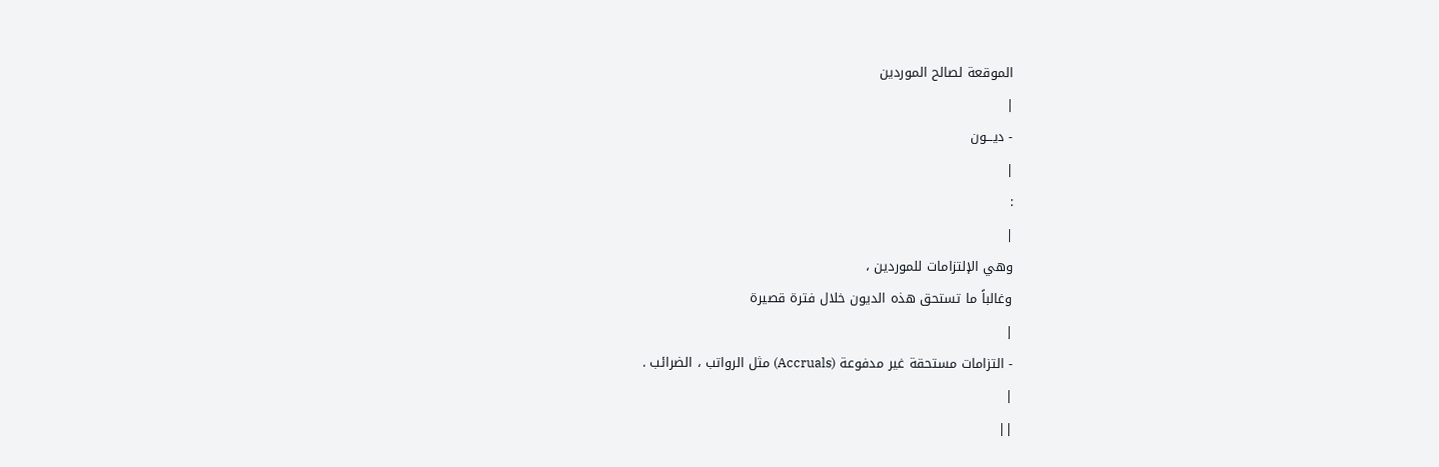الموقعة لصالح الموردين
|
- ديـــون
|
:
|
وهي الإلتزامات للموردين ،
وغالباً ما تستحق هذه الديون خلال فترة قصيرة
|
- التزامات مستحقة غير مدفوعة (Accruals) مثل الرواتب ، الضرائب .
|
||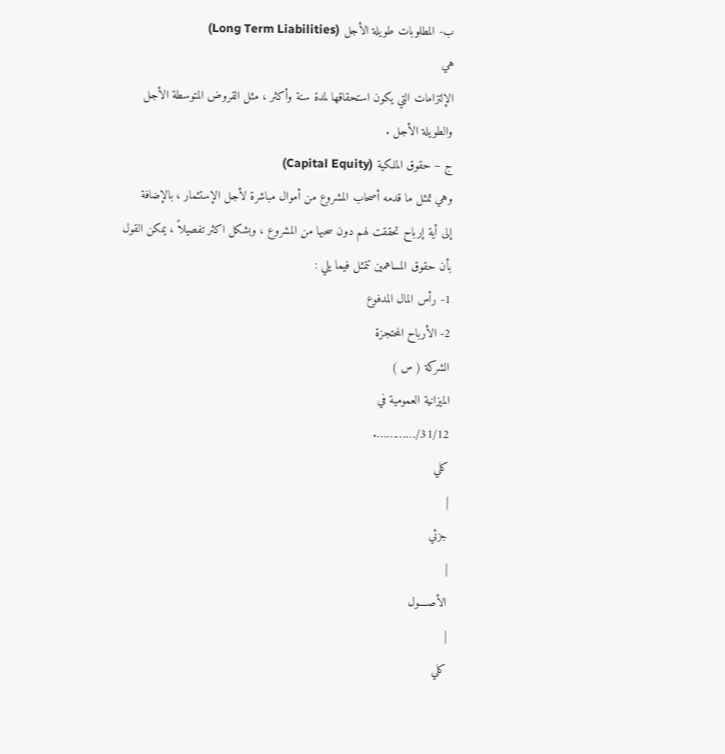ب- المطلوبات طويلة الأجل (Long Term Liabilities)
هي
الإلتزامات التي يكون استحقاقها لمدة سنة وأكثر ، مثل القروض المتوسطة الأجل
والطويلة الأجل .
ج – حقوق الملكية (Capital Equity)
وهي تمثل ما قدمه أصحاب المشروع من أموال مباشرة لأجل الإستثمار ، بالإضافة
إلى أية إرباح تحققت لهم دون سحبها من المشروع ، وبشكل اكثر تفصيلاً ، يمكن القول
بأن حقوق المساهمين تتمثل فيما يلي :
1- رأس المال المدفوع
2- الأرباح المحتجزة
الشركة ( س )
الميزانية العمومية في
31/12/………….
كلي
|
جزئي
|
الأصــــول
|
كلي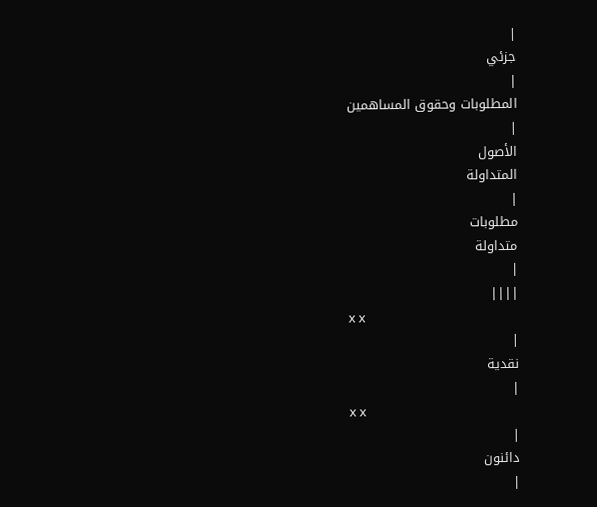|
جزئي
|
المطلوبات وحقوق المساهمين
|
الأصول
المتداولة
|
مطلوبات
متداولة
|
||||
x x
|
نقدية
|
x x
|
دائنون
|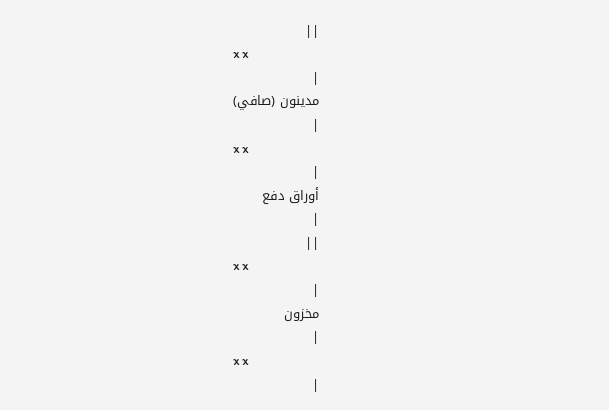||
x x
|
مدينون (صافي)
|
x x
|
أوراق دفع
|
||
x x
|
مخزون
|
x x
|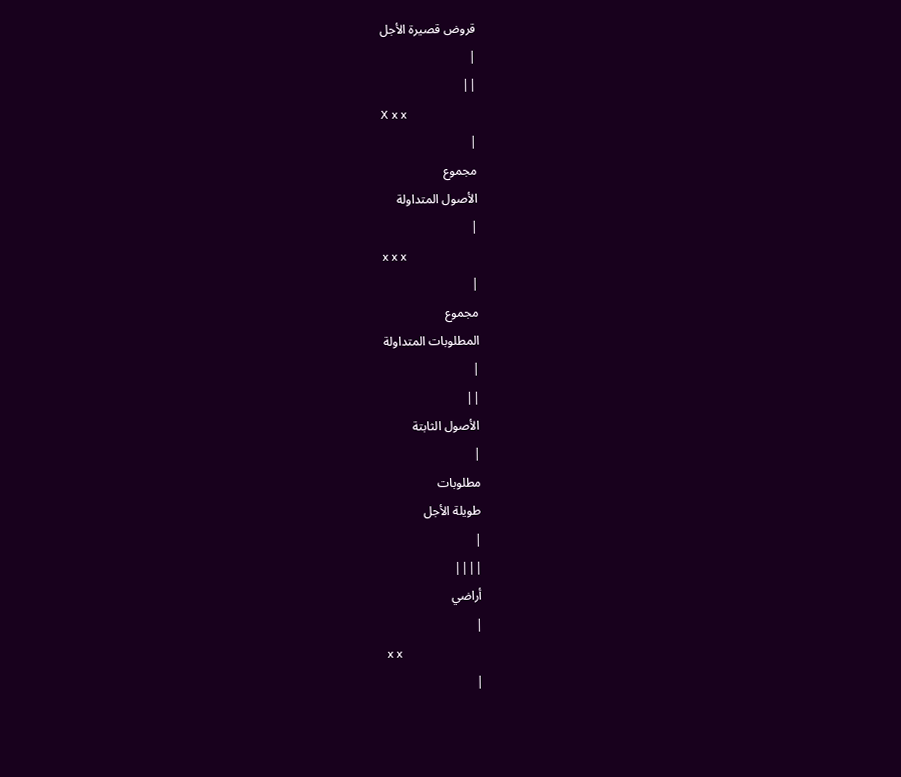قروض قصيرة الأجل
|
||
X x x
|
مجموع
الأصول المتداولة
|
x x x
|
مجموع
المطلوبات المتداولة
|
||
الأصول الثابتة
|
مطلوبات
طويلة الأجل
|
||||
أراضي
|
x x
|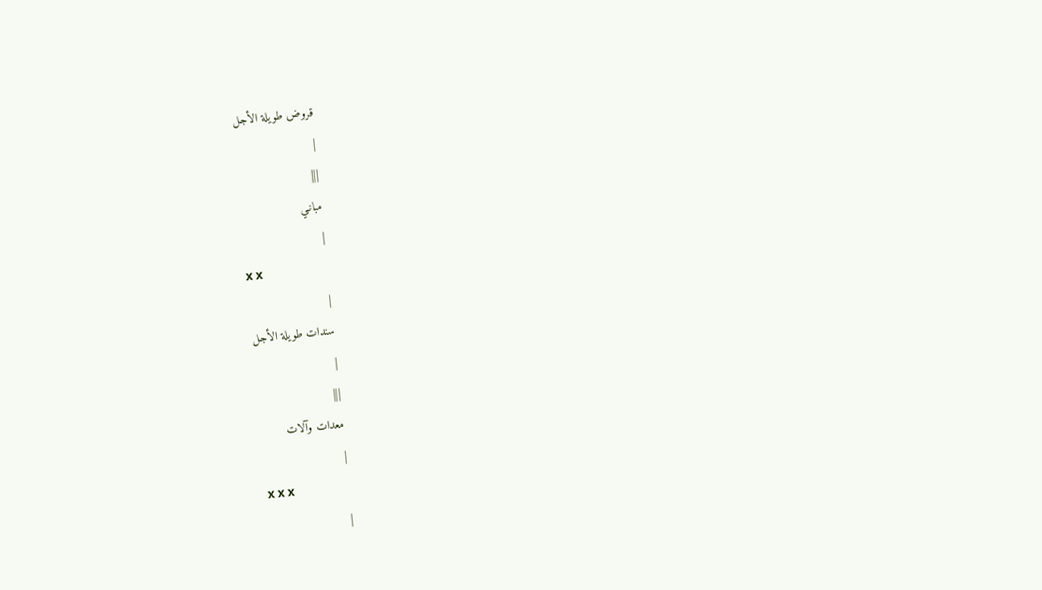قروض طويلة الأجل
|
|||
مبانـي
|
x x
|
سندات طويلة الأجل
|
|||
معدات وآلات
|
x x x
|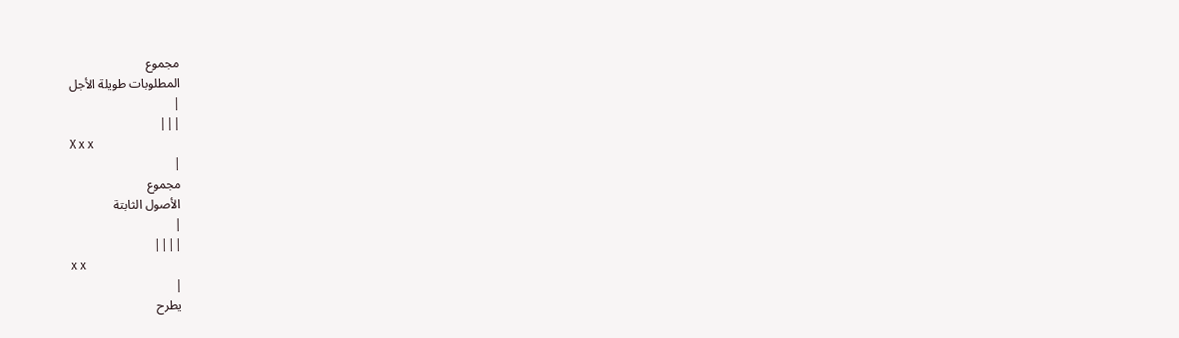مجموع
المطلوبات طويلة الأجل
|
|||
X x x
|
مجموع
الأصول الثابتة
|
||||
x x
|
يطرح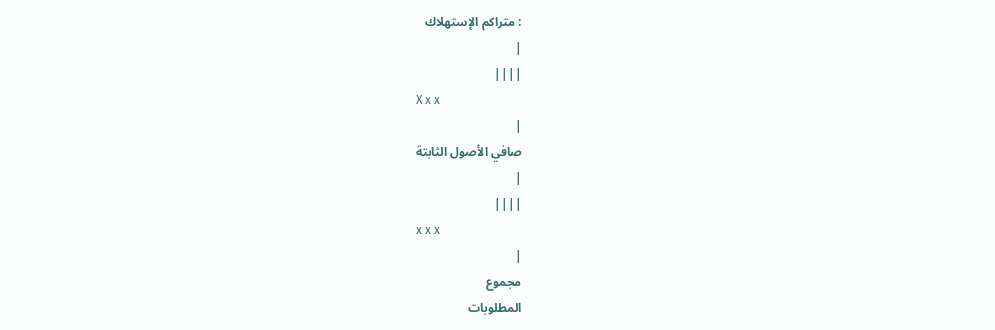: متراكم الإستهلاك
|
||||
X x x
|
صافي الأصول الثابتة
|
||||
x x x
|
مجموع
المطلوبات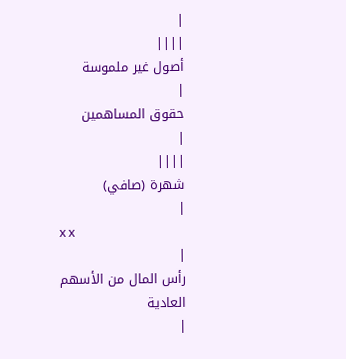|
||||
أصول غير ملموسة
|
حقوق المساهمين
|
||||
شهرة (صافي)
|
x x
|
رأس المال من الأسهم
العادية
|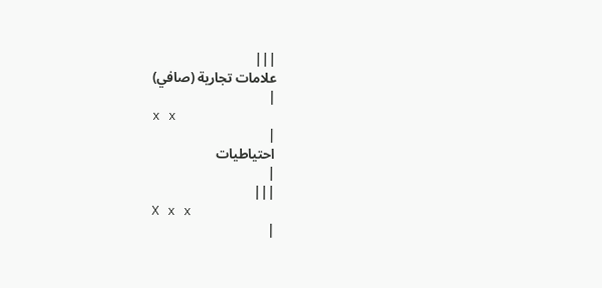|||
علامات تجارية (صافي)
|
x x
|
احتياطيات
|
|||
X x x
|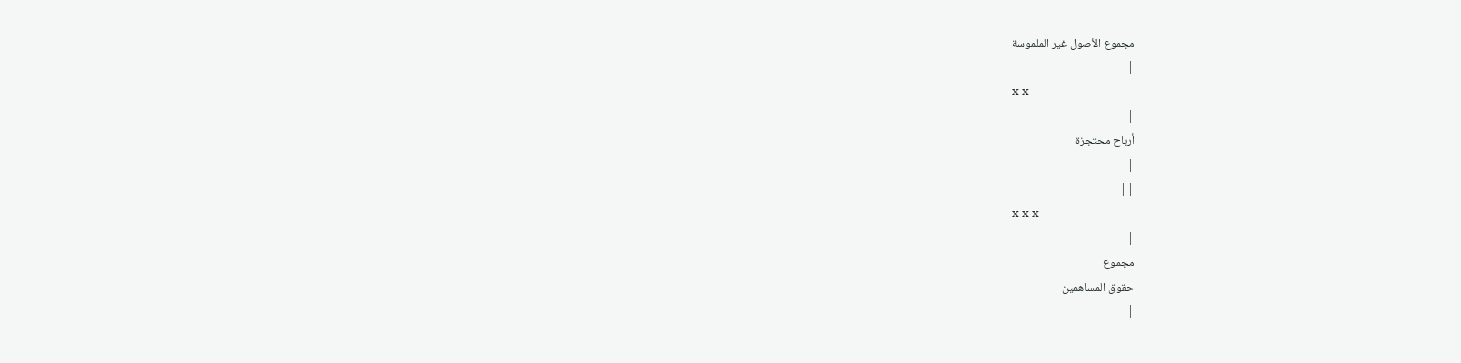مجموع الأصول غير الملموسة
|
x x
|
أرباح محتجزة
|
||
x x x
|
مجموع
حقوق المساهمين
|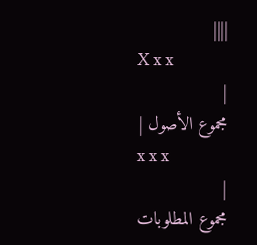||||
X x x
|
مجموع الأصول |
x x x
|
مجموع المطلوبات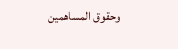وحقوق المساهمين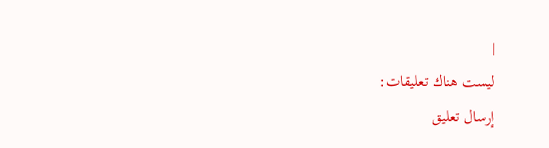|
ليست هناك تعليقات:
إرسال تعليق